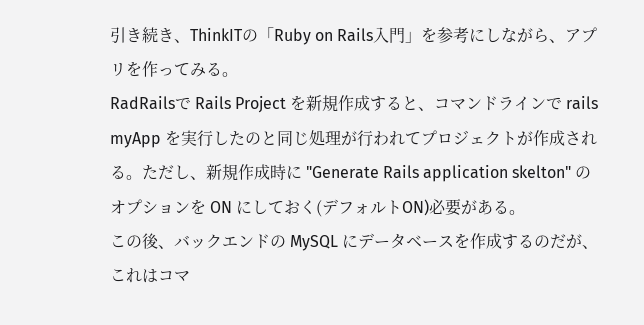引き続き、ThinkITの「Ruby on Rails入門」を参考にしながら、アプリを作ってみる。
RadRailsで Rails Project を新規作成すると、コマンドラインで rails myApp を実行したのと同じ処理が行われてプロジェクトが作成される。ただし、新規作成時に "Generate Rails application skelton" のオプションを ON にしておく(デフォルトON)必要がある。
この後、バックエンドの MySQL にデータベースを作成するのだが、これはコマ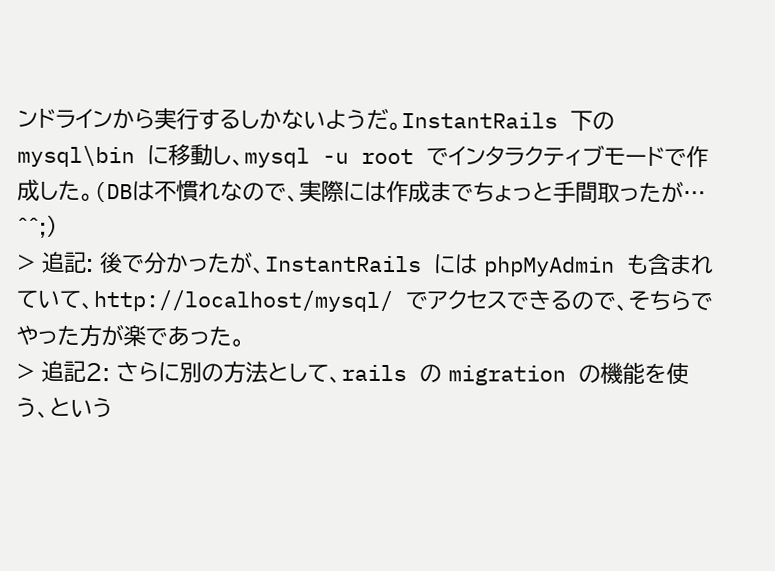ンドラインから実行するしかないようだ。InstantRails 下の mysql\bin に移動し、mysql -u root でインタラクティブモードで作成した。(DBは不慣れなので、実際には作成までちょっと手間取ったが… ^^;)
> 追記: 後で分かったが、InstantRails には phpMyAdmin も含まれていて、http://localhost/mysql/ でアクセスできるので、そちらでやった方が楽であった。
> 追記2: さらに別の方法として、rails の migration の機能を使う、という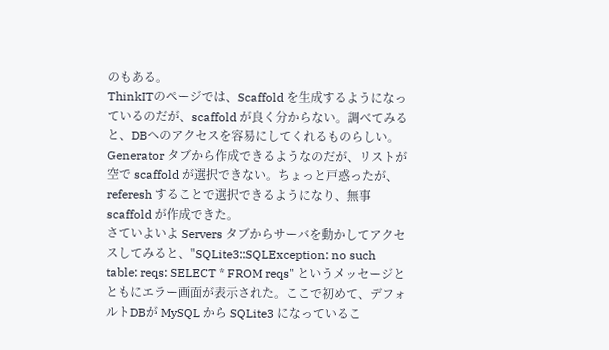のもある。
ThinkITのページでは、Scaffold を生成するようになっているのだが、scaffold が良く分からない。調べてみると、DBへのアクセスを容易にしてくれるものらしい。Generator タブから作成できるようなのだが、リストが空で scaffold が選択できない。ちょっと戸惑ったが、referesh することで選択できるようになり、無事 scaffold が作成できた。
さていよいよ Servers タブからサーバを動かしてアクセスしてみると、"SQLite3::SQLException: no such table: reqs: SELECT * FROM reqs" というメッセージとともにエラー画面が表示された。ここで初めて、デフォルトDBが MySQL から SQLite3 になっているこ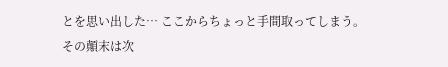とを思い出した… ここからちょっと手間取ってしまう。
その顛末は次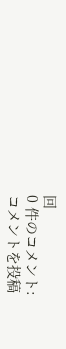回
0 件のコメント:
コメントを投稿